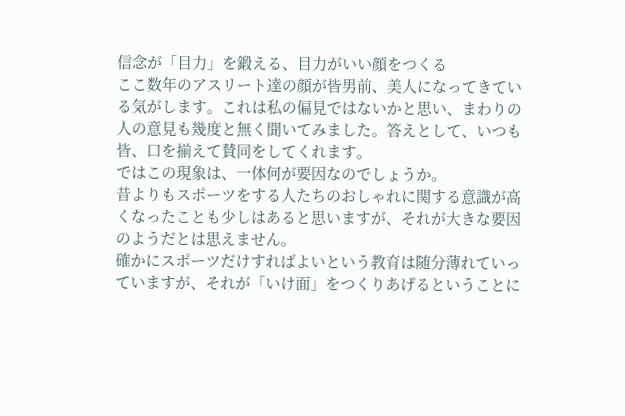信念が「目力」を鍛える、目力がいい顔をつくる
ここ数年のアスリート達の顔が皆男前、美人になってきている気がします。これは私の偏見ではないかと思い、まわりの人の意見も幾度と無く聞いてみました。答えとして、いつも皆、口を揃えて賛同をしてくれます。
ではこの現象は、一体何が要因なのでしょうか。
昔よりもスポーツをする人たちのおしゃれに関する意識が高くなったことも少しはあると思いますが、それが大きな要因のようだとは思えません。
確かにスポーツだけすればよいという教育は随分薄れていっていますが、それが「いけ面」をつくりあげるということに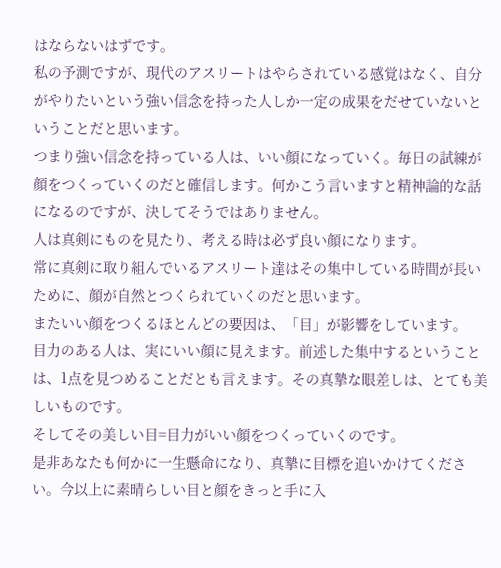はならないはずです。
私の予測ですが、現代のアスリートはやらされている感覚はなく、自分がやりたいという強い信念を持った人しか一定の成果をだせていないということだと思います。
つまり強い信念を持っている人は、いい顔になっていく。毎日の試練が顔をつくっていくのだと確信します。何かこう言いますと精神論的な話になるのですが、決してそうではありません。
人は真剣にものを見たり、考える時は必ず良い顔になります。
常に真剣に取り組んでいるアスリート達はその集中している時間が長いために、顔が自然とつくられていくのだと思います。
またいい顔をつくるほとんどの要因は、「目」が影響をしています。
目力のある人は、実にいい顔に見えます。前述した集中するということは、1点を見つめることだとも言えます。その真摯な眼差しは、とても美しいものです。
そしてその美しい目=目力がいい顔をつくっていくのです。
是非あなたも何かに一生懸命になり、真摯に目標を追いかけてください。今以上に素晴らしい目と顔をきっと手に入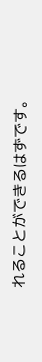れることができるはずです。